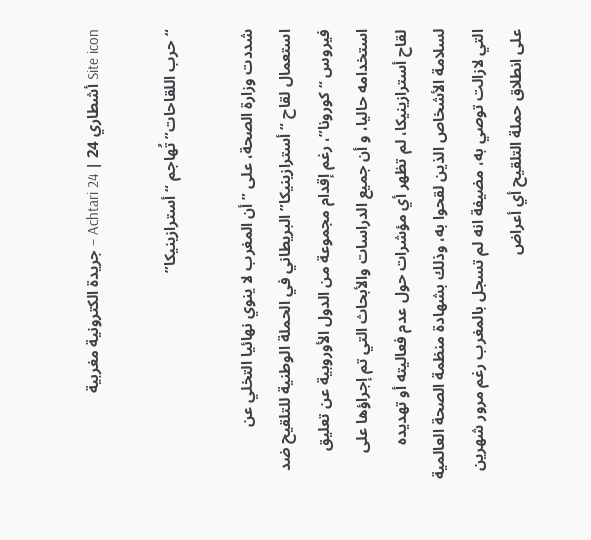Site icon أشطاري 24 | Achtari 24 – جريدة الكترونية مغربية

“حرب اللقاحات” تُهاجم “أسترازينيكا”

شددت وزارة الصحة، على ” أن المغرب لا ينوي نهائيا التخلي عن استعمال لقاح “أسترازينيكا” البريطاني في الحملة الوطنية للتلقيح ضد فيروس “كورونا”، رغم إقدام مجموعة من الدول الأوروبية عن تعليق استخدامه حاليا، و أن جميع الدراسات والأبحاث التي تم إجراؤها على لقاح أسترازينيكا، لم تظهر أي مؤشرات حول عدم فعاليته أو تهديده لسلامة الأشخاص الذين لقحوا به، وذلك بشهادة منظمة الصحة العالمية التي لازالت توصي به، مضيفة انه لم تسجل بالمغرب رغم مرور شهرين على انطلاق حملة التلقيح أي أعراض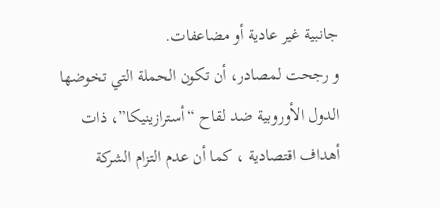جانبية غير عادية أو مضاعفات.
و رجحت لمصادر، أن تكون الحملة التي تخوضها الدول الأوروبية ضد لقاح “أسترازينيكا”، ذات أهداف اقتصادية ، كما أن عدم التزام الشركة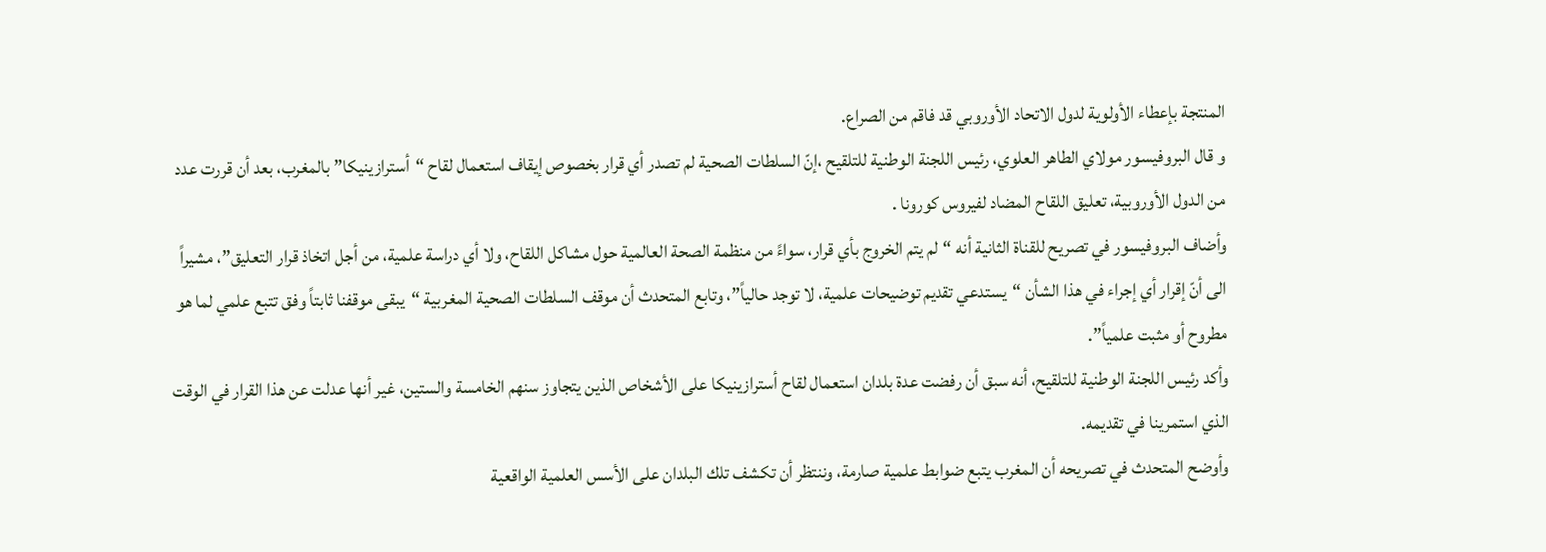المنتجة بإعطاء الأولوية لدول الاتحاد الأوروبي قد فاقم من الصراع.
و قال البروفيسور مولاي الطاهر العلوي، رئيس اللجنة الوطنية للتلقيح ،إنّ السلطات الصحية لم تصدر أي قرار بخصوص إيقاف استعمال لقاح “أسترازينيكا” بالمغرب، بعد أن قررت عدد من الدول الأوروبية، تعليق اللقاح المضاد لفيروس كورونا .
وأضاف البروفيسور في تصريح للقناة الثانية أنه “لم يتم الخروج بأي قرار، سواءً من منظمة الصحة العالمية حول مشاكل اللقاح، ولا أي دراسة علمية، من أجل اتخاذ قرار التعليق”، مشيراً الى أنّ إقرار أي إجراء في هذا الشأن “يستدعي تقديم توضيحات علمية، لا توجد حالياً”، وتابع المتحدث أن موقف السلطات الصحية المغربية “يبقى موقفنا ثابتاً وفق تتبع علمي لما هو مطروح أو مثبت علمياً”.
وأكد رئيس اللجنة الوطنية للتلقيح، أنه سبق أن رفضت عدة بلدان استعمال لقاح أسترازينيكا على الأشخاص الذين يتجاوز سنهم الخامسة والستين، غير أنها عدلت عن هذا القرار في الوقت الذي استمرينا في تقديمه.
وأوضح المتحدث في تصريحه أن المغرب يتبع ضوابط علمية صارمة، وننتظر أن تكشف تلك البلدان على الأسس العلمية الواقعية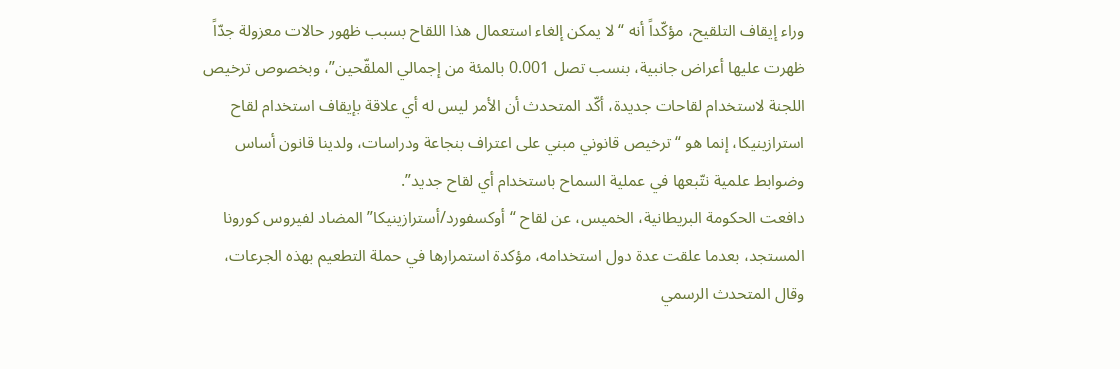وراء إيقاف التلقيح، مؤكّداً أنه “لا يمكن إلغاء استعمال هذا اللقاح بسبب ظهور حالات معزولة جدّاً ظهرت عليها أعراض جانبية، بنسب تصل 0.001 بالمئة من إجمالي الملقّحين”، وبخصوص ترخيص اللجنة لاستخدام لقاحات جديدة، أكّد المتحدث أن الأمر ليس له أي علاقة بإيقاف استخدام لقاح استرازينيكا، إنما هو “ترخيص قانوني مبني على اعتراف بنجاعة ودراسات، ولدينا قانون أساس وضوابط علمية نتّبعها في عملية السماح باستخدام أي لقاح جديد”.
دافعت الحكومة البريطانية، الخميس، عن لقاح “أوكسفورد/أسترازينيكا” المضاد لفيروس كورونا المستجد، بعدما علقت عدة دول استخدامه، مؤكدة استمرارها في حملة التطعيم بهذه الجرعات، وقال المتحدث الرسمي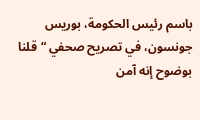باسم رئيس الحكومة، بوريس جونسون، في تصريح صحفي “قلنا بوضوح إنه آمن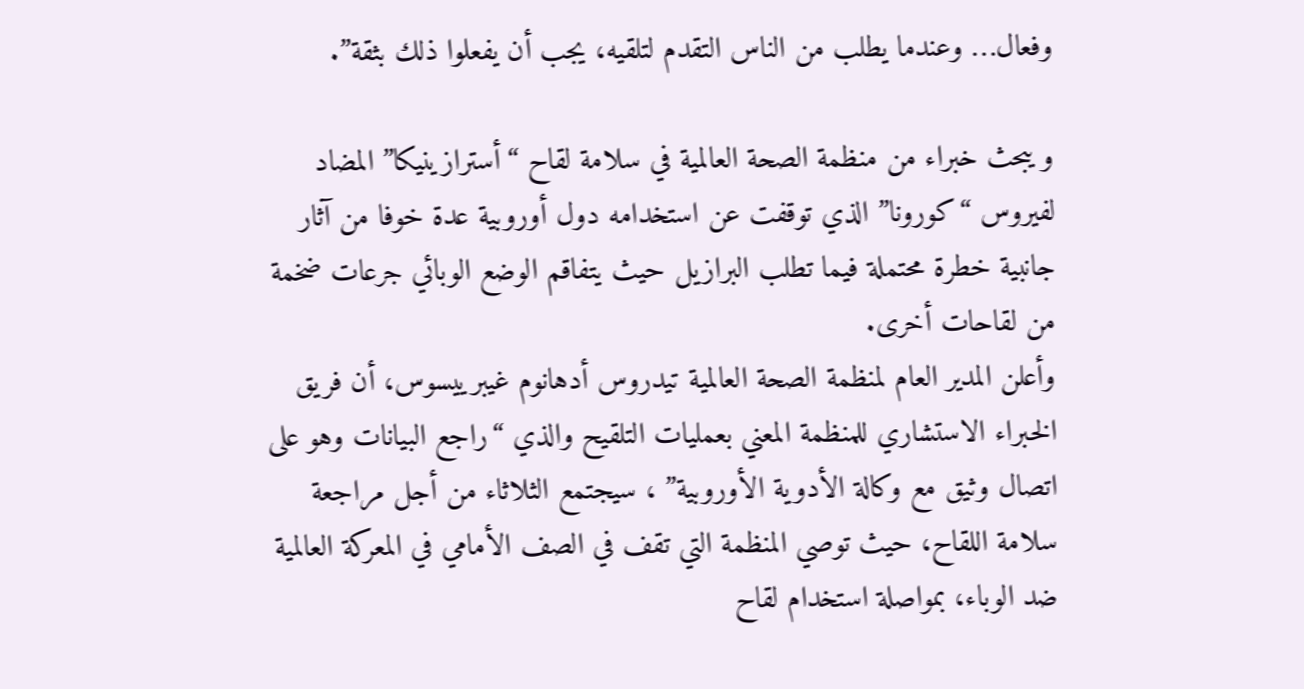وفعال… وعندما يطلب من الناس التقدم لتلقيه، يجب أن يفعلوا ذلك بثقة”.

و يبحث خبراء من منظمة الصحة العالمية في سلامة لقاح “أسترازينيكا” المضاد لفيروس “كورونا” الذي توقفت عن استخدامه دول أوروبية عدة خوفا من آثار جانبية خطرة محتملة فيما تطلب البرازيل حيث يتفاقم الوضع الوبائي جرعات ضخمة من لقاحات أخرى.
وأعلن المدير العام لمنظمة الصحة العالمية تيدروس أدهانوم غيبرييسوس، أن فريق الخبراء الاستشاري للمنظمة المعني بعمليات التلقيح والذي “راجع البيانات وهو على اتصال وثيق مع وكالة الأدوية الأوروبية” ، سيجتمع الثلاثاء من أجل مراجعة سلامة اللقاح، حيث توصي المنظمة التي تقف في الصف الأمامي في المعركة العالمية ضد الوباء، بمواصلة استخدام لقاح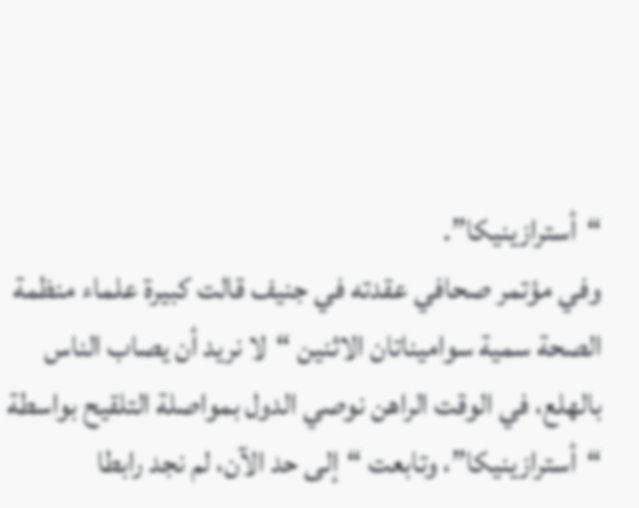“أسترازينيكا”.
وفي مؤتمر صحافي عقدته في جنيف قالت كبيرة علماء منظمة الصحة سمية سواميناتان الاثنين “لا نريد أن يصاب الناس بالهلع، في الوقت الراهن نوصي الدول بمواصلة التلقيح بواسطة “أسترازينيكا”، وتابعت “إلى حد الآن، لم نجد رابطا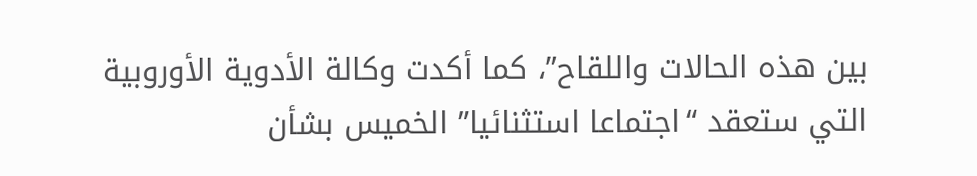بين هذه الحالات واللقاح”، كما أكدت وكالة الأدوية الأوروبية التي ستعقد “اجتماعا استثنائيا” الخميس بشأن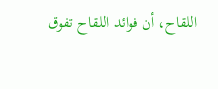اللقاح، أن فوائد اللقاح تفوق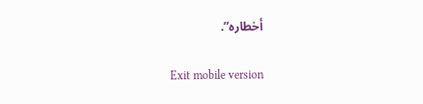أخطاره”.

Exit mobile version